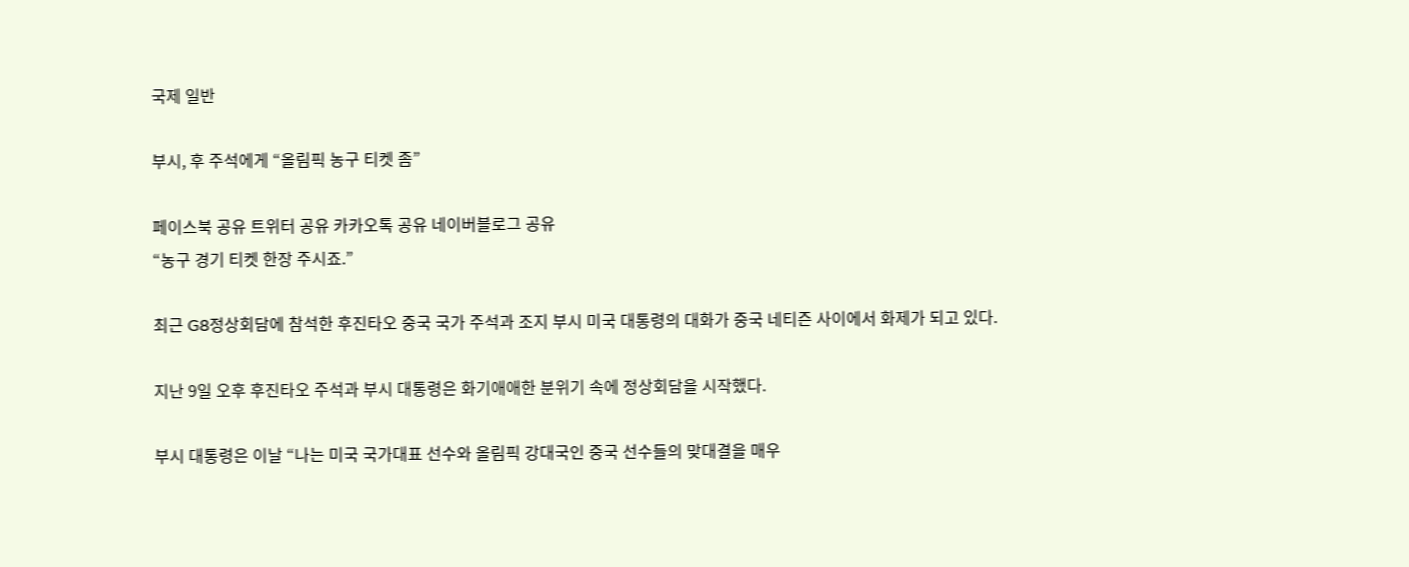국제 일반

부시, 후 주석에게 “올림픽 농구 티켓 좀”

페이스북 공유 트위터 공유 카카오톡 공유 네이버블로그 공유
“농구 경기 티켓 한장 주시죠.”

최근 G8정상회담에 참석한 후진타오 중국 국가 주석과 조지 부시 미국 대통령의 대화가 중국 네티즌 사이에서 화제가 되고 있다.

지난 9일 오후 후진타오 주석과 부시 대통령은 화기애애한 분위기 속에 정상회담을 시작했다.

부시 대통령은 이날 “나는 미국 국가대표 선수와 올림픽 강대국인 중국 선수들의 맞대결을 매우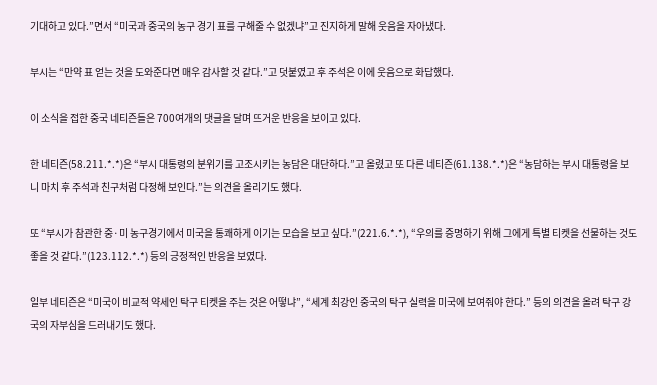기대하고 있다.”면서 “미국과 중국의 농구 경기 표를 구해줄 수 없겠냐”고 진지하게 말해 웃음을 자아냈다.

부시는 “만약 표 얻는 것을 도와준다면 매우 감사할 것 같다.”고 덧붙였고 후 주석은 이에 웃음으로 화답했다.

이 소식을 접한 중국 네티즌들은 700여개의 댓글을 달며 뜨거운 반응을 보이고 있다.

한 네티즌(58.211.*.*)은 “부시 대통령의 분위기를 고조시키는 농담은 대단하다.”고 올렸고 또 다른 네티즌(61.138.*.*)은 “농담하는 부시 대통령을 보니 마치 후 주석과 친구처럼 다정해 보인다.”는 의견을 올리기도 했다.

또 “부시가 참관한 중·미 농구경기에서 미국을 통쾌하게 이기는 모습을 보고 싶다.”(221.6.*.*), “우의를 증명하기 위해 그에게 특별 티켓을 선물하는 것도 좋을 것 같다.”(123.112.*.*) 등의 긍정적인 반응을 보였다.

일부 네티즌은 “미국이 비교적 약세인 탁구 티켓을 주는 것은 어떻냐”, “세계 최강인 중국의 탁구 실력을 미국에 보여줘야 한다.” 등의 의견을 올려 탁구 강국의 자부심을 드러내기도 했다.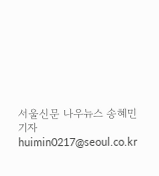서울신문 나우뉴스 송혜민 기자 huimin0217@seoul.co.kr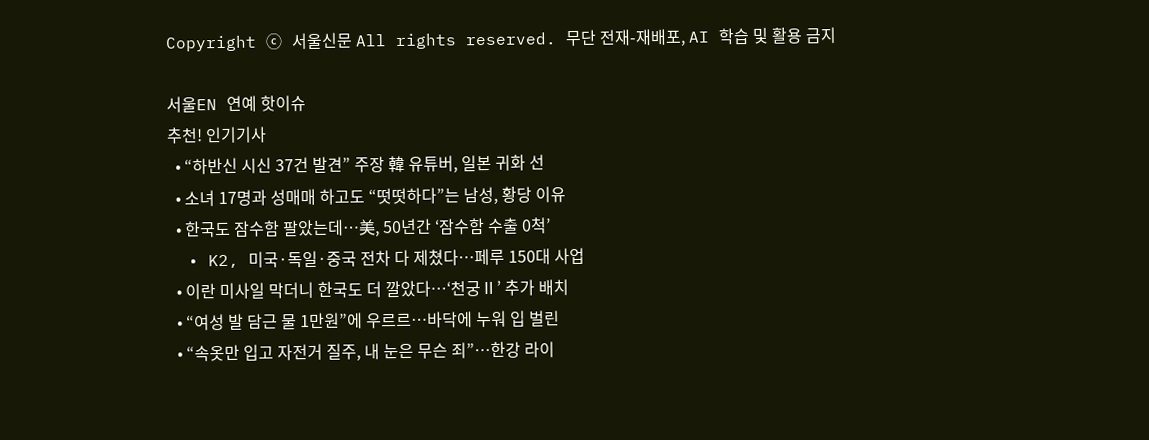Copyright ⓒ 서울신문 All rights reserved. 무단 전재-재배포, AI 학습 및 활용 금지

서울EN 연예 핫이슈
추천! 인기기사
  • “하반신 시신 37건 발견” 주장 韓 유튜버, 일본 귀화 선
  • 소녀 17명과 성매매 하고도 “떳떳하다”는 남성, 황당 이유
  • 한국도 잠수함 팔았는데…美, 50년간 ‘잠수함 수출 0척’
  • K2, 미국·독일·중국 전차 다 제쳤다…페루 150대 사업
  • 이란 미사일 막더니 한국도 더 깔았다…‘천궁Ⅱ’ 추가 배치
  • “여성 발 담근 물 1만원”에 우르르…바닥에 누워 입 벌린
  • “속옷만 입고 자전거 질주, 내 눈은 무슨 죄”…한강 라이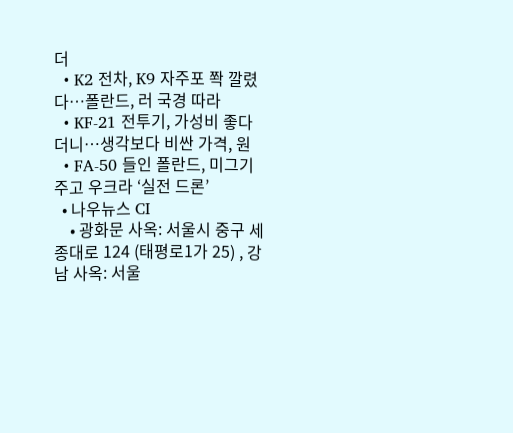더
  • K2 전차, K9 자주포 쫙 깔렸다…폴란드, 러 국경 따라
  • KF-21 전투기, 가성비 좋다더니…생각보다 비싼 가격, 원
  • FA-50 들인 폴란드, 미그기 주고 우크라 ‘실전 드론’
  • 나우뉴스 CI
    • 광화문 사옥: 서울시 중구 세종대로 124 (태평로1가 25) , 강남 사옥: 서울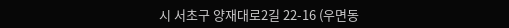시 서초구 양재대로2길 22-16 (우면동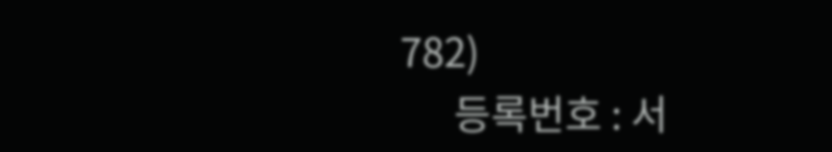782)
      등록번호 : 서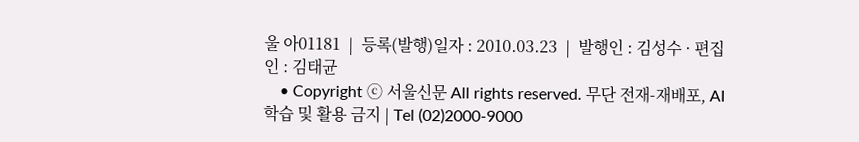울 아01181  |  등록(발행)일자 : 2010.03.23  |  발행인 : 김성수 · 편집인 : 김태균
    • Copyright ⓒ 서울신문 All rights reserved. 무단 전재-재배포, AI 학습 및 활용 금지 | Tel (02)2000-9000